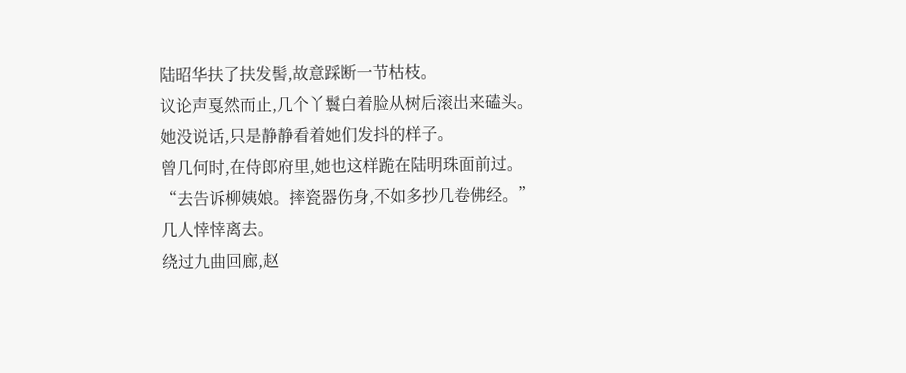陆昭华扶了扶发髻,故意踩断一节枯枝。
议论声戛然而止,几个丫鬟白着脸从树后滚出来磕头。
她没说话,只是静静看着她们发抖的样子。
曾几何时,在侍郎府里,她也这样跪在陆明珠面前过。
“去告诉柳姨娘。摔瓷器伤身,不如多抄几卷佛经。”
几人悻悻离去。
绕过九曲回廊,赵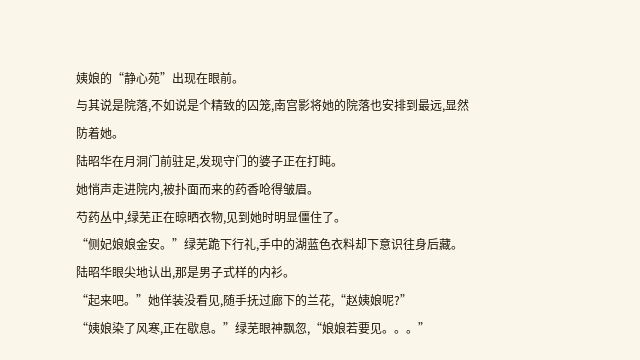姨娘的“静心苑”出现在眼前。
与其说是院落,不如说是个精致的囚笼,南宫影将她的院落也安排到最远,显然防着她。
陆昭华在月洞门前驻足,发现守门的婆子正在打盹。
她悄声走进院内,被扑面而来的药香呛得皱眉。
芍药丛中,绿芜正在晾晒衣物,见到她时明显僵住了。
“侧妃娘娘金安。”绿芜跪下行礼,手中的湖蓝色衣料却下意识往身后藏。
陆昭华眼尖地认出,那是男子式样的内衫。
“起来吧。”她佯装没看见,随手抚过廊下的兰花,“赵姨娘呢?”
“姨娘染了风寒,正在歇息。”绿芜眼神飘忽,“娘娘若要见。。。”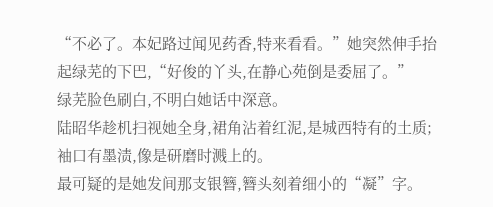“不必了。本妃路过闻见药香,特来看看。”她突然伸手抬起绿芜的下巴,“好俊的丫头,在静心苑倒是委屈了。”
绿芜脸色刷白,不明白她话中深意。
陆昭华趁机扫视她全身,裙角沾着红泥,是城西特有的土质;袖口有墨渍,像是研磨时溅上的。
最可疑的是她发间那支银簪,簪头刻着细小的“凝”字。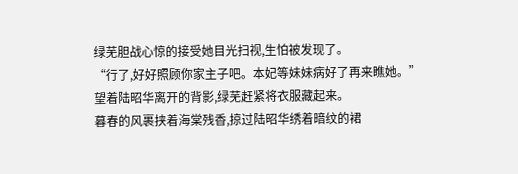绿芜胆战心惊的接受她目光扫视,生怕被发现了。
“行了,好好照顾你家主子吧。本妃等妹妹病好了再来瞧她。”
望着陆昭华离开的背影,绿芜赶紧将衣服藏起来。
暮春的风裹挟着海棠残香,掠过陆昭华绣着暗纹的裙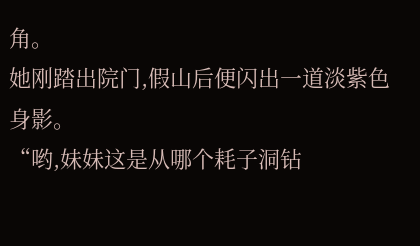角。
她刚踏出院门,假山后便闪出一道淡紫色身影。
“哟,妹妹这是从哪个耗子洞钻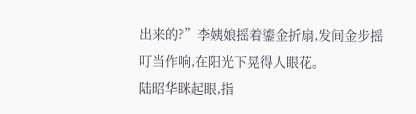出来的?”李姨娘摇着鎏金折扇,发间金步摇叮当作响,在阳光下晃得人眼花。
陆昭华眯起眼,指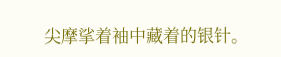尖摩挲着袖中藏着的银针。